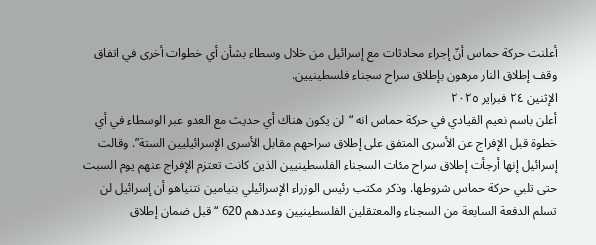أعلنت حركة حماس أنّ إجراء محادثات مع إسرائيل من خلال وسطاء بشأن أي خطوات أخرى في اتفاق وقف إطلاق النار مرهون بإطلاق سراح سجناء فلسطينيين.
الإثنين ٢٤ فبراير ٢٠٢٥
أعلن باسم نعيم القيادي في حركة حماس انه “لن يكون هناك أي حديث مع العدو عبر الوسطاء في أي خطوة قبل الإفراج عن الأسرى المتفق على إطلاق سراحهم مقابل الأسرى الإسرائيليين الستة”. وقالت إسرائيل إنها أرجأت إطلاق سراح مئات السجناء الفلسطينيين الذين كانت تعتزم الإفراج عنهم يوم السبت حتى تلبي حركة حماس شروطها. وذكر مكتب رئيس الوزراء الإسرائيلي بنيامين نتنياهو أن إسرائيل لن تسلم الدفعة السابعة من السجناء والمعتقلين الفلسطينيين وعددهم 620 “قبل ضمان إطلاق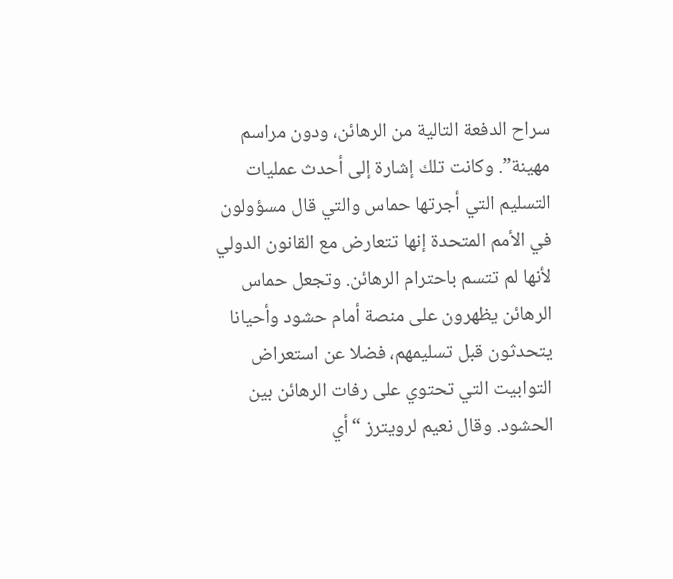سراح الدفعة التالية من الرهائن، ودون مراسم مهينة”. وكانت تلك إشارة إلى أحدث عمليات التسليم التي أجرتها حماس والتي قال مسؤولون في الأمم المتحدة إنها تتعارض مع القانون الدولي لأنها لم تتسم باحترام الرهائن. وتجعل حماس الرهائن يظهرون على منصة أمام حشود وأحيانا يتحدثون قبل تسليمهم، فضلا عن استعراض التوابيت التي تحتوي على رفات الرهائن بين الحشود. وقال نعيم لرويترز “أي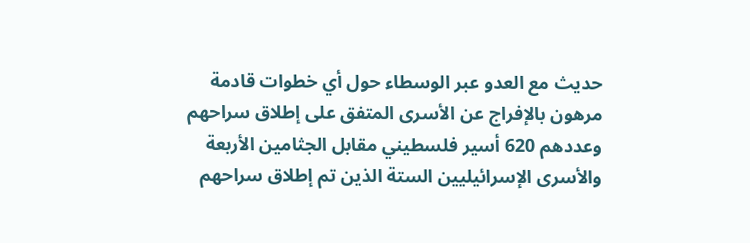حديث مع العدو عبر الوسطاء حول أي خطوات قادمة مرهون بالإفراج عن الأسرى المتفق على إطلاق سراحهم وعددهم 620 أسير فلسطيني مقابل الجثامين الأربعة والأسرى الإسرائيليين الستة الذين تم إطلاق سراحهم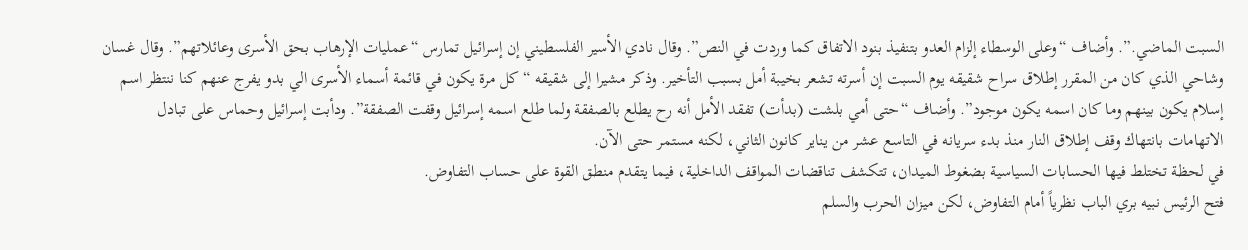السبت الماضي.”. وأضاف “وعلى الوسطاء إلزام العدو بتنفيذ بنود الاتفاق كما وردت في النص”. وقال نادي الأسير الفلسطيني إن إسرائيل تمارس “عمليات الإرهاب بحق الأسرى وعائلاتهم”. وقال غسان وشاحي الذي كان من المقرر إطلاق سراح شقيقه يوم السبت إن أسرته تشعر بخيبة أمل بسبب التأخير. وذكر مشيرا إلى شقيقه “كل مرة يكون في قائمة أسماء الأسرى الي بدو يفرج عنهم كنا ننتظر اسم إسلام يكون بينهم وما كان اسمه يكون موجود”. وأضاف “حتى أمي بلشت (بدأت) تفقد الأمل أنه رح يطلع بالصفقة ولما طلع اسمه إسرائيل وقفت الصفقة”. ودأبت إسرائيل وحماس على تبادل الاتهامات بانتهاك وقف إطلاق النار منذ بدء سريانه في التاسع عشر من يناير كانون الثاني، لكنه مستمر حتى الآن.
في لحظة تختلط فيها الحسابات السياسية بضغوط الميدان، تتكشف تناقضات المواقف الداخلية، فيما يتقدم منطق القوة على حساب التفاوض.
فتح الرئيس نبيه بري الباب نظرياً أمام التفاوض، لكن ميزان الحرب والسلم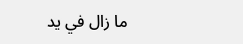ما زال في يد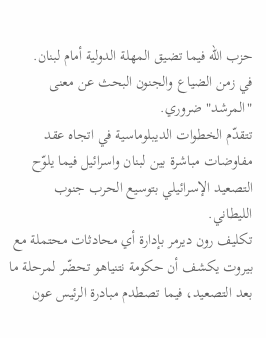حزب الله فيما تضيق المهلة الدولية أمام لبنان.
في زمن الضياع والجنون البحث عن معنى "المرشد" ضروري.
تتقدّم الخطوات الديبلوماسية في اتجاه عقد مفاوضات مباشرة بين لبنان واسرائيل فيما يلوّح التصعيد الإسرائيلي بتوسيع الحرب جنوب الليطاني.
تكليف رون ديرمر بإدارة أي محادثات محتملة مع بيروت يكشف أن حكومة نتنياهو تحضّر لمرحلة ما بعد التصعيد، فيما تصطدم مبادرة الرئيس عون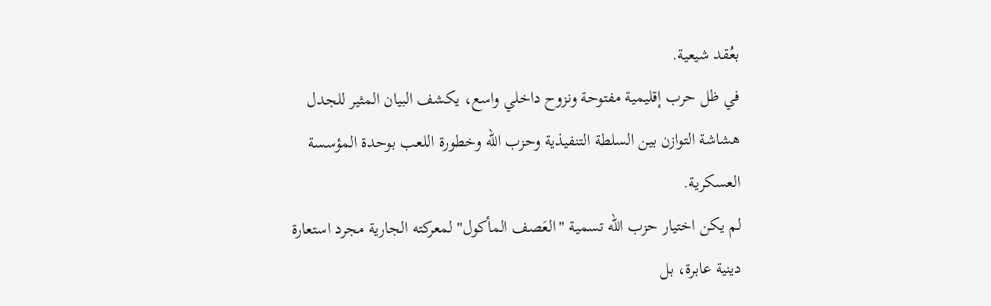بعُقد شيعية.
في ظل حرب إقليمية مفتوحة ونزوح داخلي واسع، يكشف البيان المثير للجدل هشاشة التوازن بين السلطة التنفيذية وحزب الله وخطورة اللعب بوحدة المؤسسة العسكرية.
لم يكن اختيار حزب الله تسمية "العَصف المأكول" لمعركته الجارية مجرد استعارة دينية عابرة، بل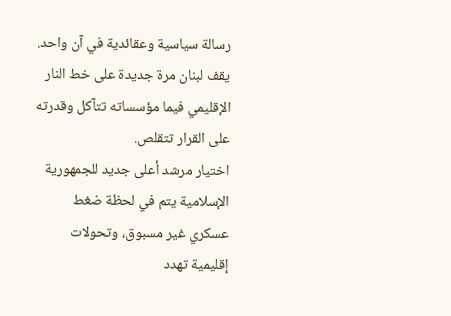رسالة سياسية وعقائدية في آن واحد.
يقف لبنان مرة جديدة على خط النار الإقليمي فيما مؤسساته تتآكل وقدرته على القرار تتقلص.
اختيار مرشد أعلى جديد للجمهورية الإسلامية يتم في لحظة ضغط عسكري غير مسبوق، وتحولات إقليمية تهدد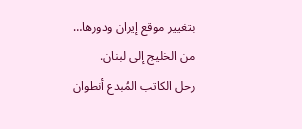بتغيير موقع إيران ودورها… من الخليج إلى لبنان.
رحل الكاتب المُبدع أنطوان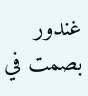غندور بصمت في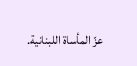عزّ المأساة اللبنانية.